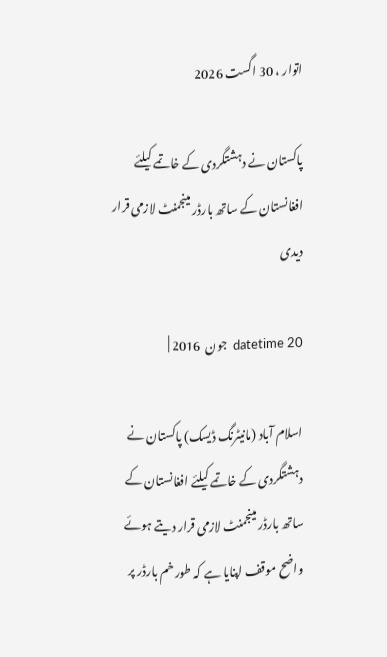اتوار ، 30 اگست 2026

پاکستان نے دہشتگردی کے خاتمے کیلئے افغانستان کے ساتھ بارڈر مینجمنٹ لازمی قرار دیدی

datetime 20  جون  2016 |

اسلام آباد (مانیٹرنگ ڈیسک) پاکستان نے دہشتگردی کے خاتمے کیلئے افغانستان کے ساتھ بارڈر مینجمنٹ لازمی قرار دیتے ہوئے واضح موقف اپنایا ہے کہ طور خم بارڈر پر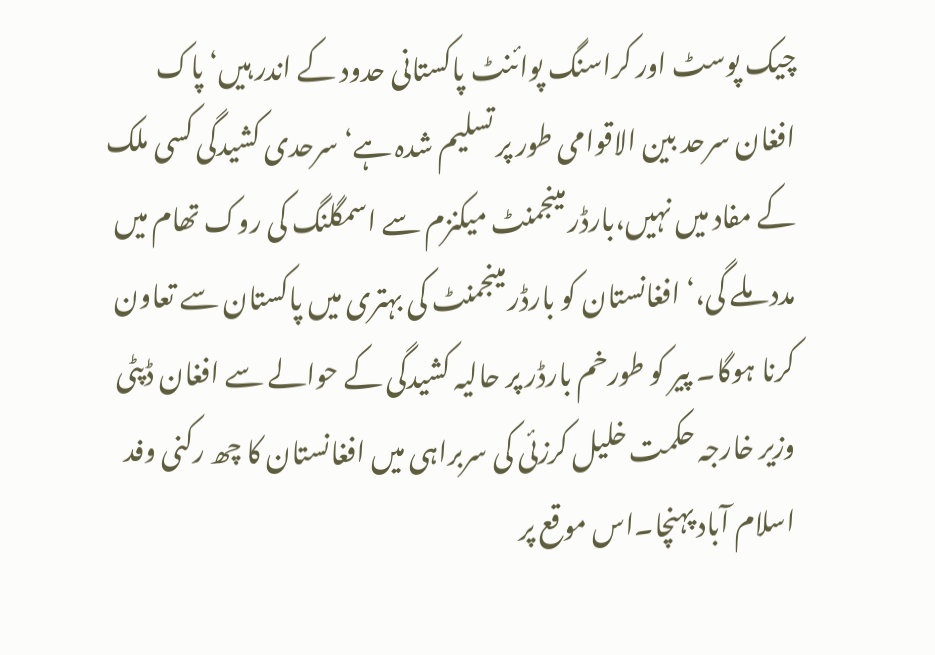چیک پوسٹ اور کراسنگ پوائنٹ پاکستانی حدود کے اندر ہیں‘ پاک افغان سرحد بین الاقوامی طور پر تسلیم شدہ ہے‘ سرحدی کشیدگی کسی ملک کے مفاد میں نہیں،بارڈر مینجمنٹ میکنزم سے اسمگلنگ کی روک تھام میں مدد ملے گی،‘ افغانستان کو بارڈر مینجمنٹ کی بہتری میں پاکستان سے تعاون کرنا ہوگا۔ پیر کو طورخم بارڈر پر حالیہ کشیدگی کے حوالے سے افغان ڈپٹی وزیر خارجہ حکمت خلیل کرزئی کی سربراہی میں افغانستان کا چھ رکنی وفد اسلام آباد پہنچا۔اس موقع پر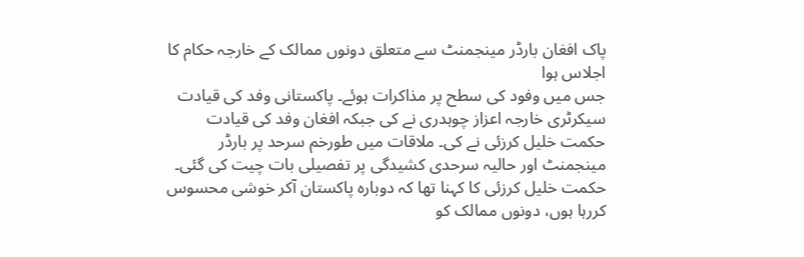پاک افغان بارڈر مینجمنٹ سے متعلق دونوں ممالک کے خارجہ حکام کا اجلاس ہوا
جس میں وفود کی سطح پر مذاکرات ہوئے۔ پاکستانی وفد کی قیادت سیکرٹری خارجہ اعزاز چوہدری نے کی جبکہ افغان وفد کی قیادت حکمت خلیل کرزئی نے کی۔ ملاقات میں طورخم سرحد پر بارڈر مینجمنٹ اور حالیہ سرحدی کشیدگی پر تفصیلی بات چیت کی گئی۔ حکمت خلیل کرزئی کا کہنا تھا کہ دوبارہ پاکستان آکر خوشی محسوس کررہا ہوں، دونوں ممالک کو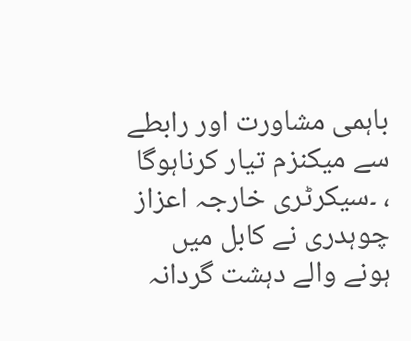باہمی مشاورت اور رابطے سے میکنزم تیار کرناہوگا ، ۔سیکرٹری خارجہ اعزاز چوہدری نے کابل میں ہونے والے دہشت گردانہ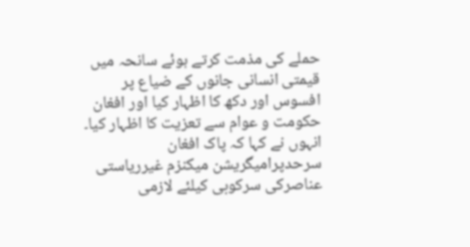حملے کی مذمت کرتے ہوئے سانحہ میں قیمتی انسانی جانوں کے ضیاع پر افسوس اور دکھ کا اظہار کیا اور افغان حکومت و عوام سے تعزیت کا اظہار کیا۔ انہوں نے کہا کہ پاک افغان سرحدپرامیگریشن میکنزم غیرریاستی عناصرکی سرکوبی کیلئے لازمی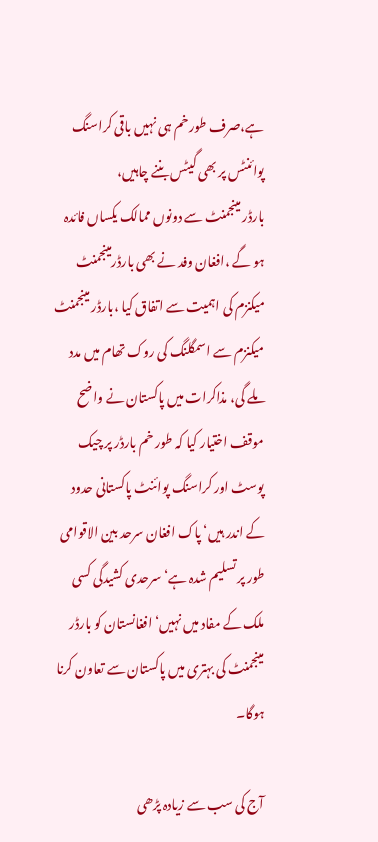ہے،صرف طور خم ہی نہیں باقی کراسنگ پوائنٹس پر بھی گیٹس بننے چاہیں،
بارڈر مینجمنٹ سے دونوں ممالک یکساں فائدہ ہو گے ،افغان وفد نے بھی بارڈرمینجمنٹ میکنزم کی اہمیت سے اتفاق کیا ،بارڈر مینجمنٹ میکنزم سے اسمگلنگ کی روک تھام میں مدد ملے گی، مذاکرات میں پاکستان نے واضح موقف اختیار کیا کہ طور خم بارڈر پر چیک پوسٹ اور کراسنگ پوائنٹ پاکستانی حدود کے اندر ہیں‘ پاک افغان سرحد بین الاقوامی طور پر تسلیم شدہ ہے‘ سرحدی کشیدگی کسی ملک کے مفاد میں نہیں‘ افغانستان کو بارڈر مینجمنٹ کی بہتری میں پاکستان سے تعاون کرنا ہوگا۔

آج کی سب سے زیادہ پڑھی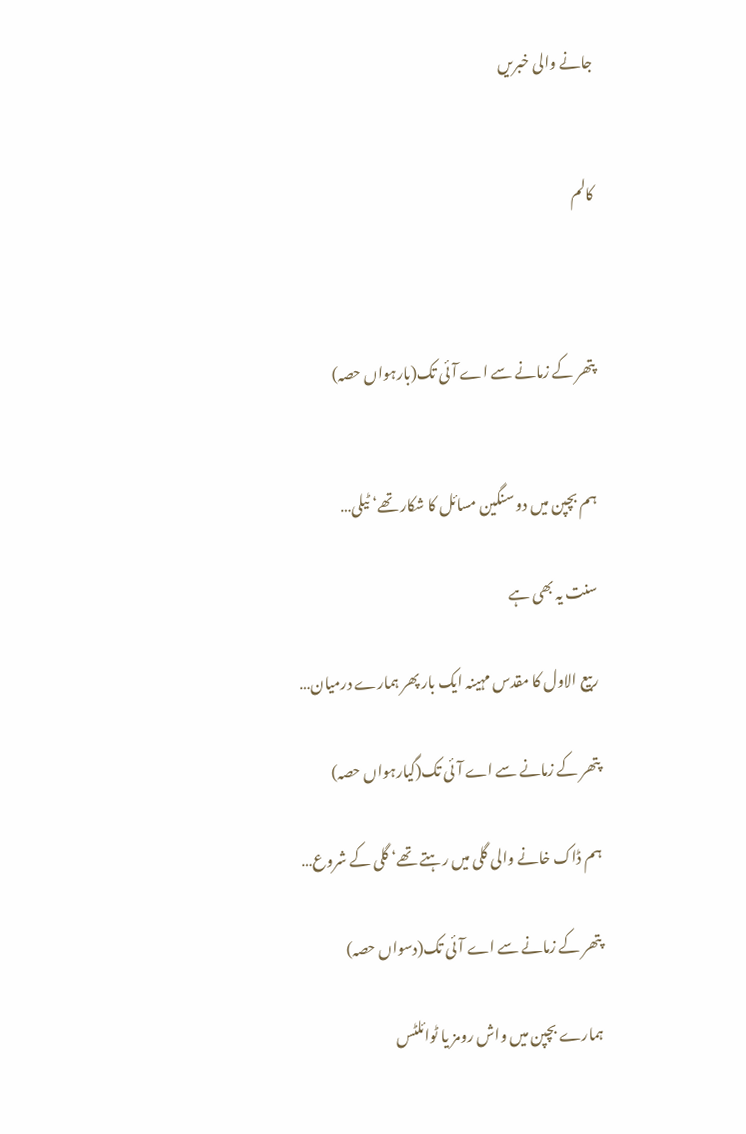جانے والی خبریں


کالم



پتھر کے زمانے سے اے آئی تک(بارہواں حصہ)


ہم بچپن میں دو سنگین مسائل کا شکار تھے‘ ٹیلی…

سنت یہ بھی ہے

ربیع الاول کا مقدس مہینہ ایک بار پھر ہمارے درمیان…

پتھر کے زمانے سے اے آئی تک(گیارہواں حصہ)

ہم ڈاک خانے والی گلی میں رہتے تھے‘ گلی کے شروع…

پتھر کے زمانے سے اے آئی تک(دسواں حصہ)

ہمارے بچپن میں واش رومز یا ٹوائلٹس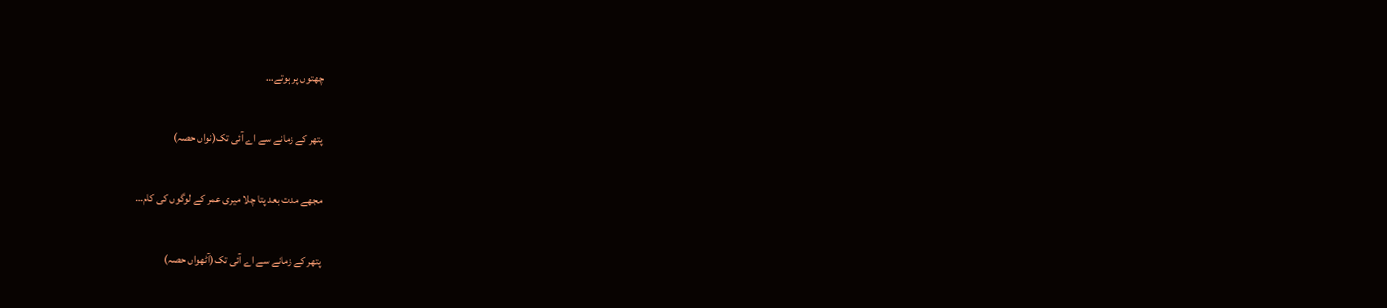چھتوں پر ہوتے…

پتھر کے زمانے سے اے آئی تک(نواں حصہ)

مجھے مدت بعد پتا چلا میری عمر کے لوگوں کی کام…

پتھر کے زمانے سے اے آئی تک(آٹھواں حصہ)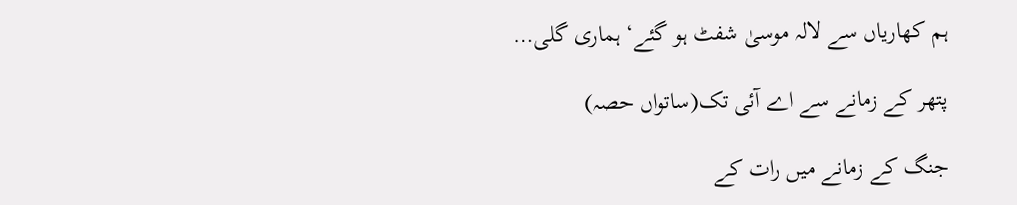ہم کھاریاں سے لالہ موسیٰ شفٹ ہو گئے‘ ہماری گلی…

پتھر کے زمانے سے اے آئی تک(ساتواں حصہ)

جنگ کے زمانے میں رات کے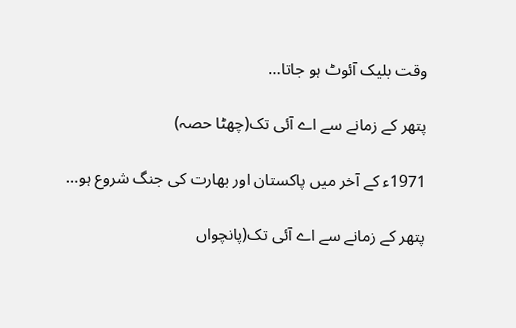وقت بلیک آئوٹ ہو جاتا…

پتھر کے زمانے سے اے آئی تک(چھٹا حصہ)

1971ء کے آخر میں پاکستان اور بھارت کی جنگ شروع ہو…

پتھر کے زمانے سے اے آئی تک(پانچواں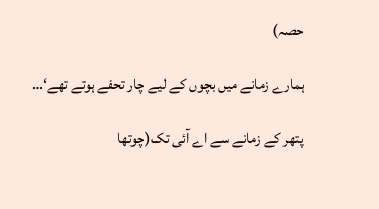حصہ)

ہمارے زمانے میں بچوں کے لیے چار تحفے ہوتے تھے‘…

پتھر کے زمانے سے اے آئی تک(چوتھا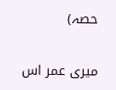حصہ)

میری عمر اس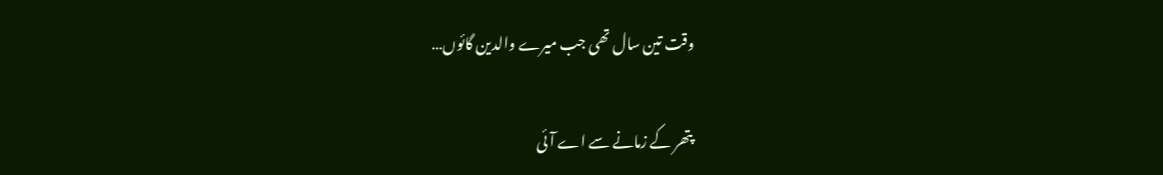وقت تین سال تھی جب میرے والدین گائوں…

پتھر کے زمانے سے اے آئی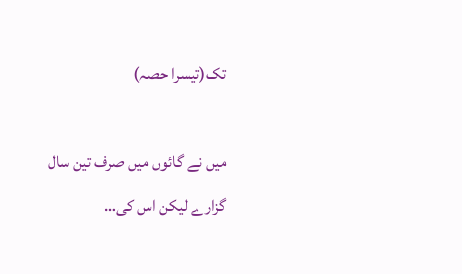تک(تیسرا حصہ)

میں نے گائوں میں صرف تین سال گزارے لیکن اس کی…